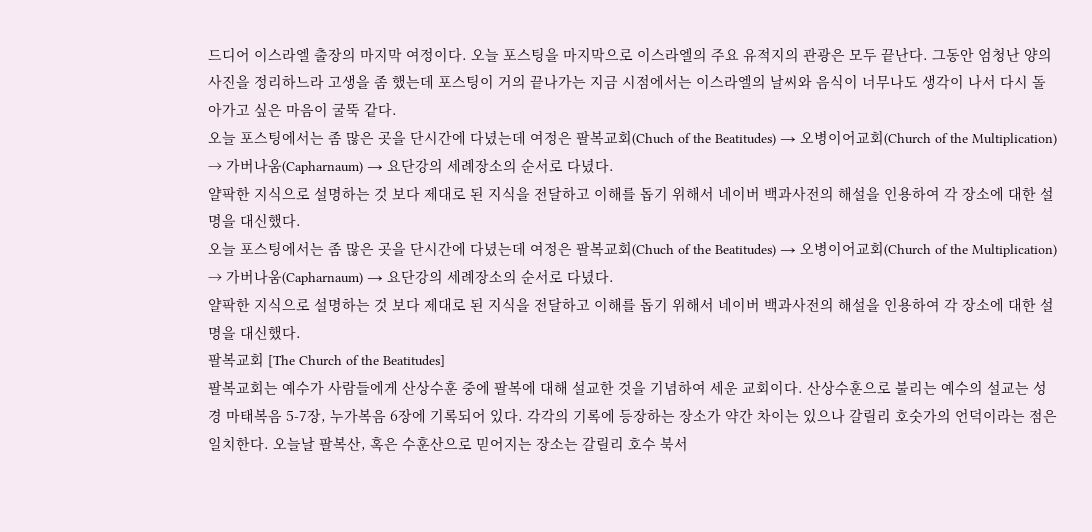드디어 이스라엘 출장의 마지막 여정이다. 오늘 포스팅을 마지막으로 이스라엘의 주요 유적지의 관광은 모두 끝난다. 그동안 엄청난 양의 사진을 정리하느라 고생을 좀 했는데 포스팅이 거의 끝나가는 지금 시점에서는 이스라엘의 날씨와 음식이 너무나도 생각이 나서 다시 돌아가고 싶은 마음이 굴뚝 같다.
오늘 포스팅에서는 좀 많은 곳을 단시간에 다녔는데 여정은 팔복교회(Chuch of the Beatitudes) → 오병이어교회(Church of the Multiplication) → 가버나움(Capharnaum) → 요단강의 세례장소의 순서로 다녔다.
얄팍한 지식으로 설명하는 것 보다 제대로 된 지식을 전달하고 이해를 돕기 위해서 네이버 백과사전의 해설을 인용하여 각 장소에 대한 설명을 대신했다.
오늘 포스팅에서는 좀 많은 곳을 단시간에 다녔는데 여정은 팔복교회(Chuch of the Beatitudes) → 오병이어교회(Church of the Multiplication) → 가버나움(Capharnaum) → 요단강의 세례장소의 순서로 다녔다.
얄팍한 지식으로 설명하는 것 보다 제대로 된 지식을 전달하고 이해를 돕기 위해서 네이버 백과사전의 해설을 인용하여 각 장소에 대한 설명을 대신했다.
팔복교회 [The Church of the Beatitudes]
팔복교회는 예수가 사람들에게 산상수훈 중에 팔복에 대해 설교한 것을 기념하여 세운 교회이다. 산상수훈으로 불리는 예수의 설교는 성경 마태복음 5-7장, 누가복음 6장에 기록되어 있다. 각각의 기록에 등장하는 장소가 약간 차이는 있으나 갈릴리 호숫가의 언덕이라는 점은 일치한다. 오늘날 팔복산, 혹은 수훈산으로 믿어지는 장소는 갈릴리 호수 북서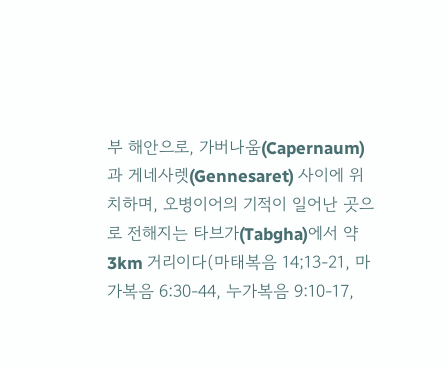부 해안으로, 가버나움(Capernaum)과 게네사렛(Gennesaret) 사이에 위치하며, 오병이어의 기적이 일어난 곳으로 전해지는 타브가(Tabgha)에서 약 3km 거리이다(마태복음 14;13-21, 마가복음 6:30-44, 누가복음 9:10-17,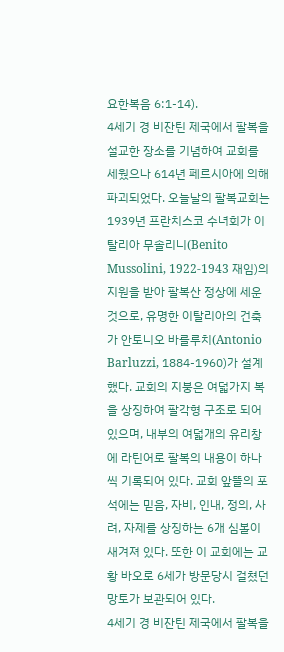요한복음 6:1-14).
4세기 경 비잔틴 제국에서 팔복을 설교한 장소를 기념하여 교회를 세웠으나 614년 페르시아에 의해 파괴되었다. 오늘날의 팔복교회는 1939년 프란치스코 수녀회가 이탈리아 무솔리니(Benito Mussolini, 1922-1943 재임)의 지원을 받아 팔복산 정상에 세운 것으로, 유명한 이탈리아의 건축가 안토니오 바를루치(Antonio Barluzzi, 1884-1960)가 설계했다. 교회의 지붕은 여덟가지 복을 상징하여 팔각형 구조로 되어 있으며, 내부의 여덟개의 유리창에 라틴어로 팔복의 내용이 하나씩 기록되어 있다. 교회 앞뜰의 포석에는 믿음, 자비, 인내, 정의, 사려, 자제를 상징하는 6개 심볼이 새겨져 있다. 또한 이 교회에는 교황 바오로 6세가 방문당시 걸쳤던 망토가 보관되어 있다.
4세기 경 비잔틴 제국에서 팔복을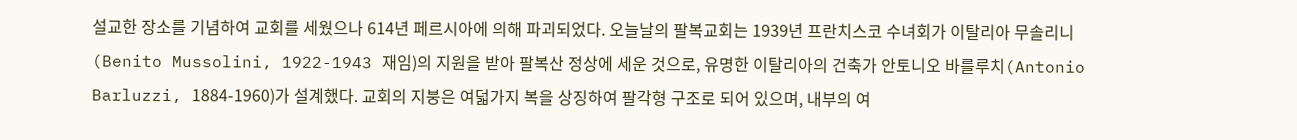설교한 장소를 기념하여 교회를 세웠으나 614년 페르시아에 의해 파괴되었다. 오늘날의 팔복교회는 1939년 프란치스코 수녀회가 이탈리아 무솔리니(Benito Mussolini, 1922-1943 재임)의 지원을 받아 팔복산 정상에 세운 것으로, 유명한 이탈리아의 건축가 안토니오 바를루치(Antonio Barluzzi, 1884-1960)가 설계했다. 교회의 지붕은 여덟가지 복을 상징하여 팔각형 구조로 되어 있으며, 내부의 여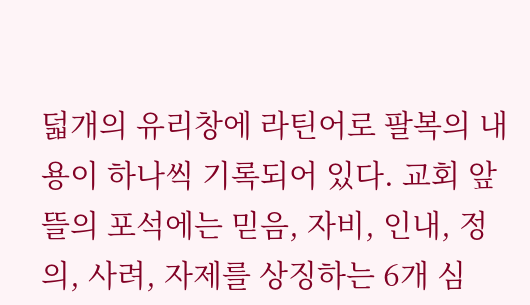덟개의 유리창에 라틴어로 팔복의 내용이 하나씩 기록되어 있다. 교회 앞뜰의 포석에는 믿음, 자비, 인내, 정의, 사려, 자제를 상징하는 6개 심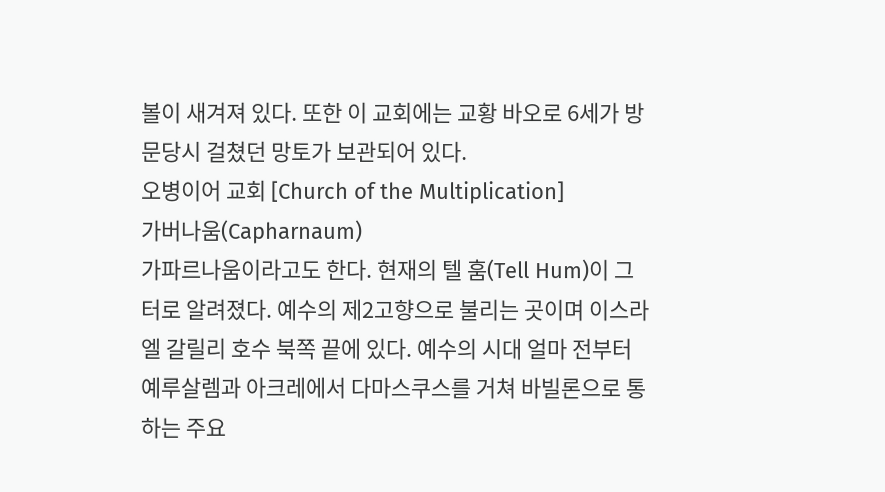볼이 새겨져 있다. 또한 이 교회에는 교황 바오로 6세가 방문당시 걸쳤던 망토가 보관되어 있다.
오병이어 교회 [Church of the Multiplication]
가버나움(Capharnaum)
가파르나움이라고도 한다. 현재의 텔 훔(Tell Hum)이 그 터로 알려졌다. 예수의 제2고향으로 불리는 곳이며 이스라엘 갈릴리 호수 북쪽 끝에 있다. 예수의 시대 얼마 전부터 예루살렘과 아크레에서 다마스쿠스를 거쳐 바빌론으로 통하는 주요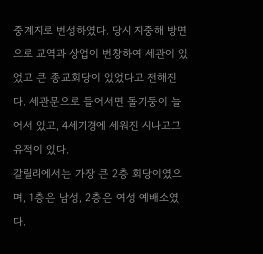중계지로 번성하였다. 당시 지중해 방면으로 교역과 상업이 번창하여 세관이 있었고 큰 종교회당이 있었다고 전해진다. 세관문으로 들어서면 돌기둥이 늘어서 있고, 4세기경에 세워진 시나고그 유적이 있다.
갈릴리에서는 가장 큰 2층 회당이였으며, 1층은 남성, 2층은 여성 예배소였다.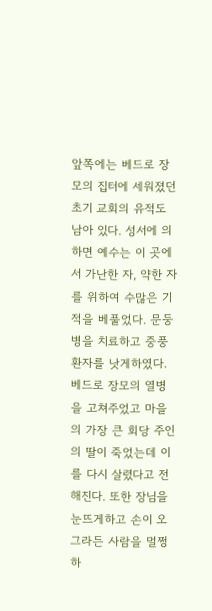앞쪽에는 베드로 장모의 집터에 세워졌던 초기 교회의 유적도 남아 있다. 성서에 의하면 예수는 이 곳에서 가난한 자, 약한 자를 위하여 수많은 기적을 베풀었다. 문둥병을 치료하고 중풍환자를 낫게하였다. 베드로 장모의 열병을 고쳐주었고 마을의 가장 큰 회당 주인의 딸이 죽었는데 이를 다시 살렸다고 전해진다. 또한 장님을 눈뜨게하고 손이 오그라든 사람을 멀쩡하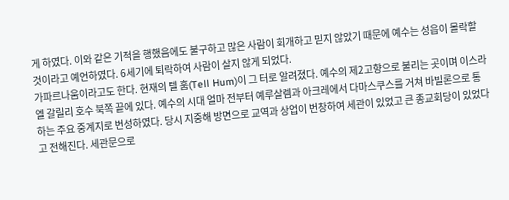게 하였다. 이와 같은 기적을 행했음에도 불구하고 많은 사람이 회개하고 믿지 않았기 때문에 예수는 성읍이 몰락할 것이라고 예언하였다. 6세기에 퇴락하여 사람이 살지 않게 되었다.
가파르나움이라고도 한다. 현재의 텔 훔(Tell Hum)이 그 터로 알려졌다. 예수의 제2고향으로 불리는 곳이며 이스라엘 갈릴리 호수 북쪽 끝에 있다. 예수의 시대 얼마 전부터 예루살렘과 아크레에서 다마스쿠스를 거쳐 바빌론으로 통하는 주요 중계지로 번성하였다. 당시 지중해 방면으로 교역과 상업이 번창하여 세관이 있었고 큰 종교회당이 있었다고 전해진다. 세관문으로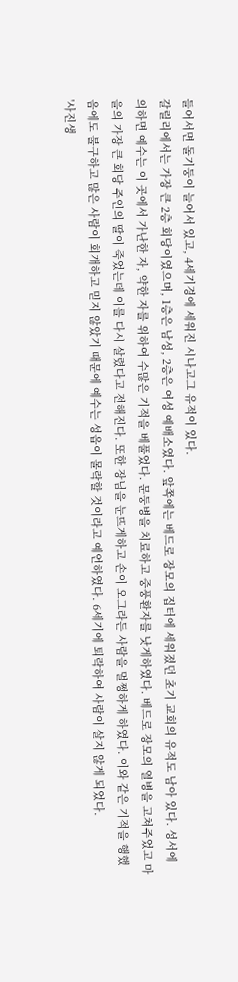들어서면 돌기둥이 늘어서 있고, 4세기경에 세워진 시나고그 유적이 있다.
갈릴리에서는 가장 큰 2층 회당이였으며, 1층은 남성, 2층은 여성 예배소였다. 앞쪽에는 베드로 장모의 집터에 세워졌던 초기 교회의 유적도 남아 있다. 성서에 의하면 예수는 이 곳에서 가난한 자, 약한 자를 위하여 수많은 기적을 베풀었다. 문둥병을 치료하고 중풍환자를 낫게하였다. 베드로 장모의 열병을 고쳐주었고 마을의 가장 큰 회당 주인의 딸이 죽었는데 이를 다시 살렸다고 전해진다. 또한 장님을 눈뜨게하고 손이 오그라든 사람을 멀쩡하게 하였다. 이와 같은 기적을 행했음에도 불구하고 많은 사람이 회개하고 믿지 않았기 때문에 예수는 성읍이 몰락할 것이라고 예언하였다. 6세기에 퇴락하여 사람이 살지 않게 되었다.
'사진생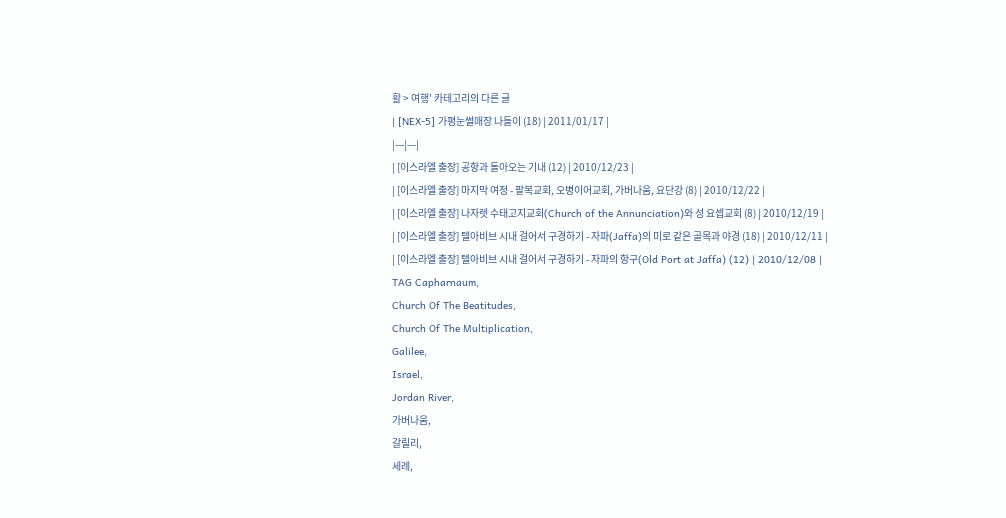활 > 여행' 카테고리의 다른 글
| [NEX-5] 가평눈썰매장 나들이 (18) | 2011/01/17 |
|---|---|
| [이스라엘 출장] 공항과 돌아오는 기내 (12) | 2010/12/23 |
| [이스라엘 출장] 마지막 여정 - 팔복교회, 오병이어교회, 가버나움, 요단강 (8) | 2010/12/22 |
| [이스라엘 출장] 나자렛 수태고지교회(Church of the Annunciation)와 성 요셉교회 (8) | 2010/12/19 |
| [이스라엘 출장] 텔아비브 시내 걸어서 구경하기 - 자파(Jaffa)의 미로 같은 골목과 야경 (18) | 2010/12/11 |
| [이스라엘 출장] 텔아비브 시내 걸어서 구경하기 - 자파의 항구(Old Port at Jaffa) (12) | 2010/12/08 |
TAG Capharnaum,
Church Of The Beatitudes,
Church Of The Multiplication,
Galilee,
Israel,
Jordan River,
가버나움,
갈릴리,
세례,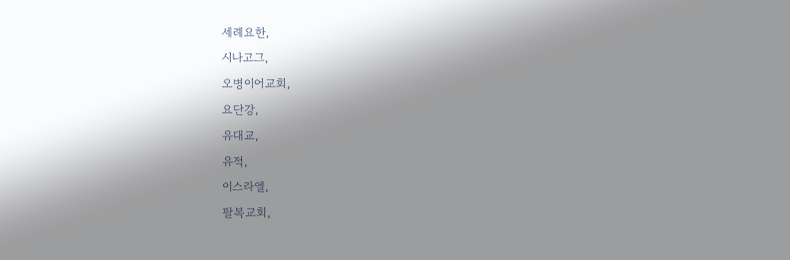세례요한,
시나고그,
오병이어교회,
요단강,
유대교,
유적,
이스라엘,
팔복교회,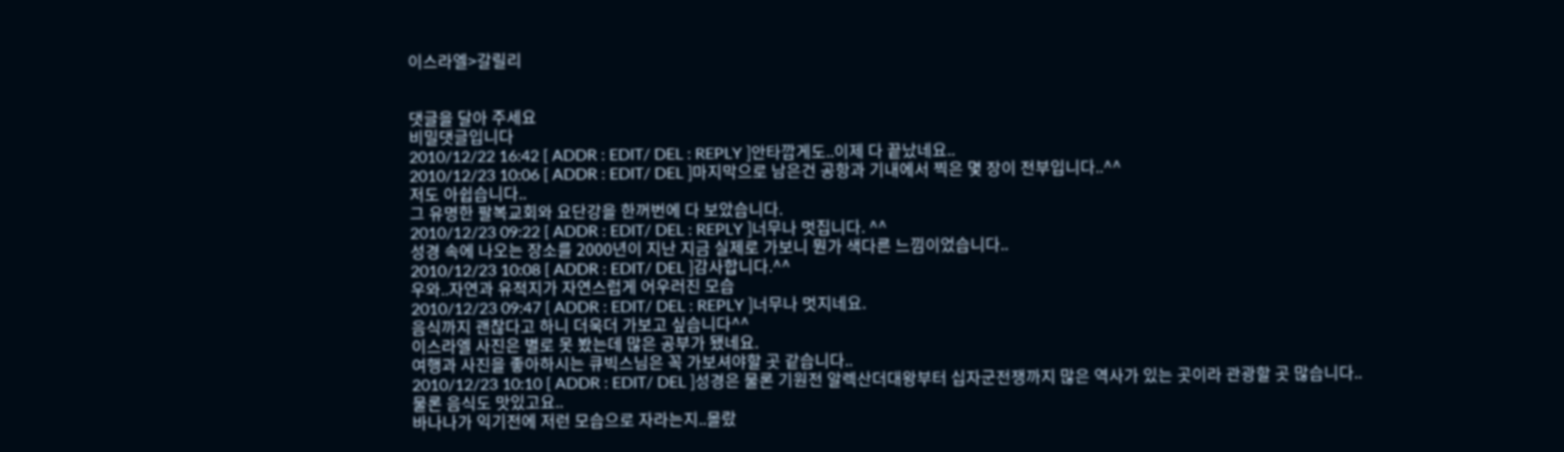이스라엘>갈릴리


댓글을 달아 주세요
비밀댓글입니다
2010/12/22 16:42 [ ADDR : EDIT/ DEL : REPLY ]안타깝게도..이제 다 끝났네요..
2010/12/23 10:06 [ ADDR : EDIT/ DEL ]마지막으로 남은건 공항과 기내에서 찍은 몇 장이 전부입니다..^^
저도 아쉽습니다..
그 유명한 팔복교회와 요단강을 한꺼번에 다 보았습니다.
2010/12/23 09:22 [ ADDR : EDIT/ DEL : REPLY ]너무나 멋집니다. ^^
성경 속에 나오는 장소를 2000년이 지난 지금 실제로 가보니 뭔가 색다른 느낌이었습니다..
2010/12/23 10:08 [ ADDR : EDIT/ DEL ]감사합니다.^^
우와..자연과 유적지가 자연스럽게 어우러진 모습
2010/12/23 09:47 [ ADDR : EDIT/ DEL : REPLY ]너무나 멋지네요.
음식까지 괜찮다고 하니 더욱더 가보고 싶습니다^^
이스라엘 사진은 별로 못 봤는데 많은 공부가 됐네요.
여행과 사진을 좋아하시는 큐빅스님은 꼭 가보셔야할 곳 같습니다..
2010/12/23 10:10 [ ADDR : EDIT/ DEL ]성경은 물론 기원전 알렉산더대왕부터 십자군전쟁까지 많은 역사가 있는 곳이라 관광할 곳 많습니다..
물론 음식도 맛있고요..
바나나가 익기전에 저런 모습으로 자라는지..몰랐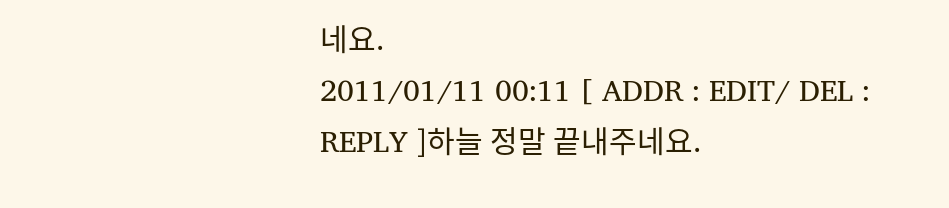네요.
2011/01/11 00:11 [ ADDR : EDIT/ DEL : REPLY ]하늘 정말 끝내주네요.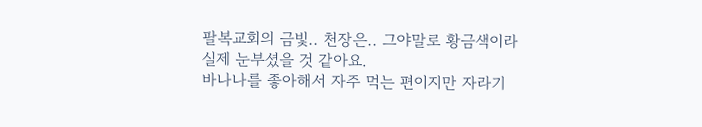팔복교회의 금빛.. 천장은.. 그야말로 황금색이라 실제 눈부셨을 것 같아요.
바나나를 좋아해서 자주 먹는 편이지만 자라기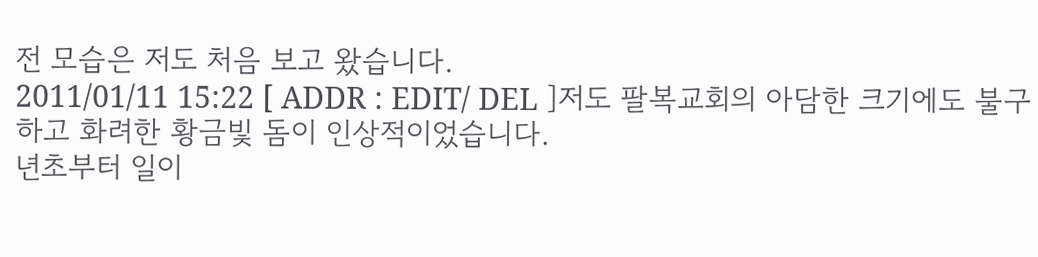전 모습은 저도 처음 보고 왔습니다.
2011/01/11 15:22 [ ADDR : EDIT/ DEL ]저도 팔복교회의 아담한 크기에도 불구하고 화려한 황금빛 돔이 인상적이었습니다.
년초부터 일이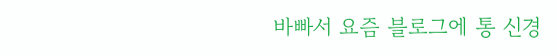바빠서 요즘 블로그에 통 신경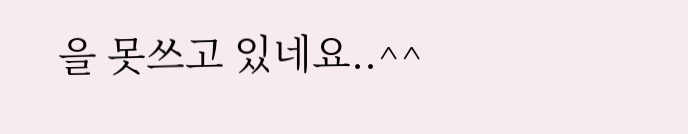을 못쓰고 있네요..^^